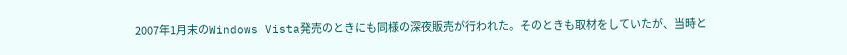2007年1月末のWindows Vista発売のときにも同様の深夜販売が行われた。そのときも取材をしていたが、当時と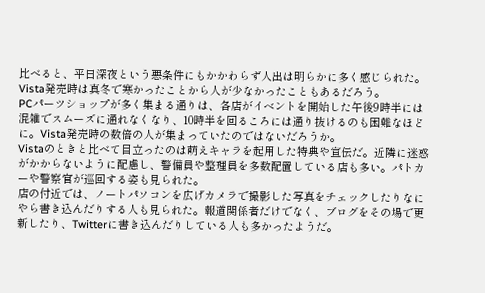比べると、平日深夜という悪条件にもかかわらず人出は明らかに多く感じられた。Vista発売時は真冬で寒かったことから人が少なかったこともあるだろう。
PCパーツショップが多く集まる通りは、各店がイベントを開始した午後9時半には混雑でスムーズに通れなくなり、10時半を回るころには通り抜けるのも困難なほどに。Vista発売時の数倍の人が集まっていたのではないだろうか。
Vistaのときと比べて目立ったのは萌えキャラを起用した特典や宣伝だ。近隣に迷惑がかからないように配慮し、警備員や整理員を多数配置している店も多い。パトカーや警察官が巡回する姿も見られた。
店の付近では、ノートパソコンを広げカメラで撮影した写真をチェックしたりなにやら書き込んだりする人も見られた。報道関係者だけでなく、ブログをその場で更新したり、Twitterに書き込んだりしている人も多かったようだ。